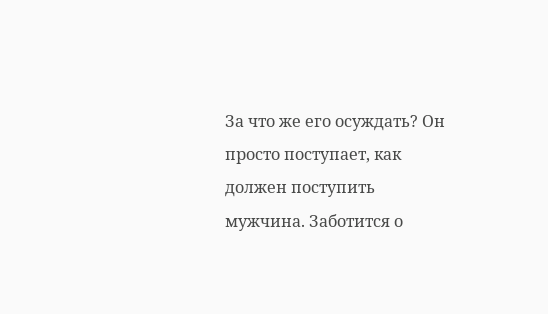За что же его осуждать? Он просто поступает, как должен поступить мужчина. Заботится о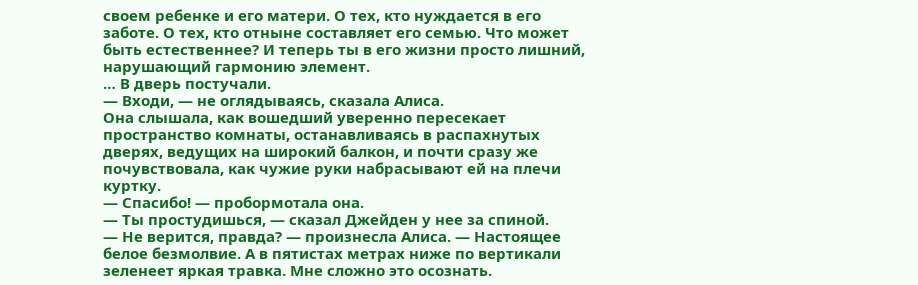своем ребенке и его матери. О тех, кто нуждается в его заботе. О тех, кто отныне составляет его семью. Что может быть естественнее? И теперь ты в его жизни просто лишний, нарушающий гармонию элемент.
… В дверь постучали.
— Входи, — не оглядываясь, сказала Алиса.
Она слышала, как вошедший уверенно пересекает пространство комнаты, останавливаясь в распахнутых дверях, ведущих на широкий балкон, и почти сразу же почувствовала, как чужие руки набрасывают ей на плечи куртку.
— Спасибо! — пробормотала она.
— Ты простудишься, — сказал Джейден у нее за спиной.
— Не верится, правда? — произнесла Алиса. — Настоящее белое безмолвие. А в пятистах метрах ниже по вертикали зеленеет яркая травка. Мне сложно это осознать.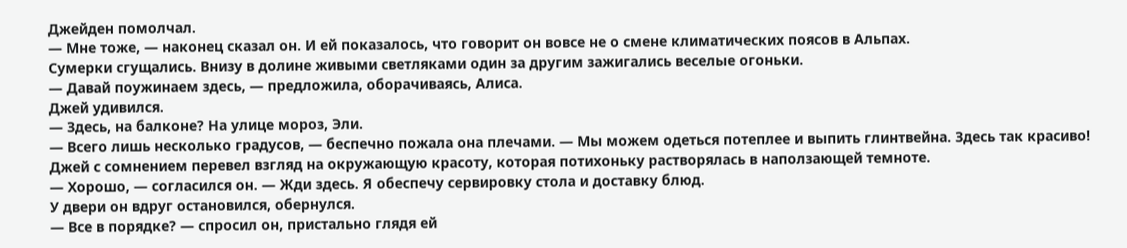Джейден помолчал.
— Мне тоже, — наконец сказал он. И ей показалось, что говорит он вовсе не о смене климатических поясов в Альпах.
Сумерки сгущались. Внизу в долине живыми светляками один за другим зажигались веселые огоньки.
— Давай поужинаем здесь, — предложила, оборачиваясь, Алиса.
Джей удивился.
— Здесь, на балконе? На улице мороз, Эли.
— Всего лишь несколько градусов, — беспечно пожала она плечами. — Мы можем одеться потеплее и выпить глинтвейна. Здесь так красиво!
Джей с сомнением перевел взгляд на окружающую красоту, которая потихоньку растворялась в наползающей темноте.
— Хорошо, — согласился он. — Жди здесь. Я обеспечу сервировку стола и доставку блюд.
У двери он вдруг остановился, обернулся.
— Все в порядке? — спросил он, пристально глядя ей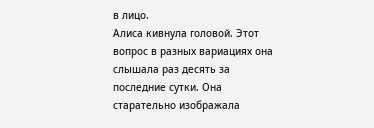в лицо.
Алиса кивнула головой. Этот вопрос в разных вариациях она слышала раз десять за последние сутки. Она старательно изображала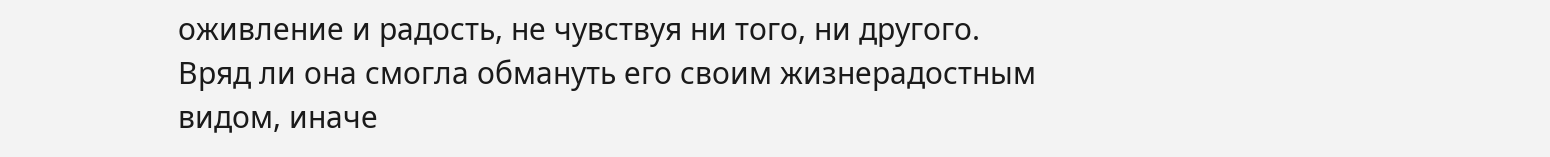оживление и радость, не чувствуя ни того, ни другого. Вряд ли она смогла обмануть его своим жизнерадостным видом, иначе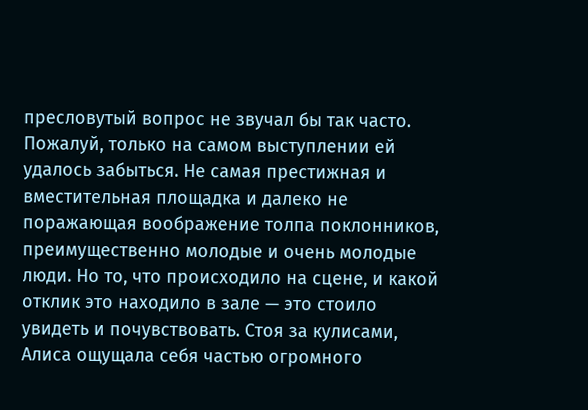пресловутый вопрос не звучал бы так часто.
Пожалуй, только на самом выступлении ей удалось забыться. Не самая престижная и вместительная площадка и далеко не поражающая воображение толпа поклонников, преимущественно молодые и очень молодые люди. Но то, что происходило на сцене, и какой отклик это находило в зале — это стоило увидеть и почувствовать. Стоя за кулисами, Алиса ощущала себя частью огромного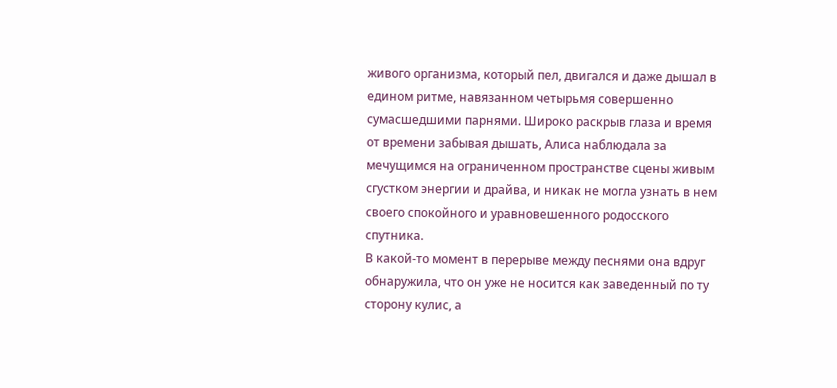живого организма, который пел, двигался и даже дышал в едином ритме, навязанном четырьмя совершенно сумасшедшими парнями. Широко раскрыв глаза и время от времени забывая дышать, Алиса наблюдала за мечущимся на ограниченном пространстве сцены живым сгустком энергии и драйва, и никак не могла узнать в нем своего спокойного и уравновешенного родосского спутника.
В какой-то момент в перерыве между песнями она вдруг обнаружила, что он уже не носится как заведенный по ту сторону кулис, а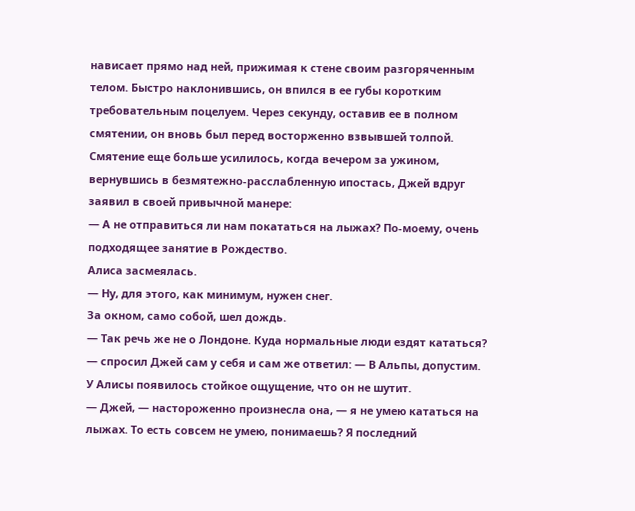нависает прямо над ней, прижимая к стене своим разгоряченным телом. Быстро наклонившись, он впился в ее губы коротким требовательным поцелуем. Через секунду, оставив ее в полном смятении, он вновь был перед восторженно взвывшей толпой.
Смятение еще больше усилилось, когда вечером за ужином, вернувшись в безмятежно-расслабленную ипостась, Джей вдруг заявил в своей привычной манере:
— А не отправиться ли нам покататься на лыжах? По-моему, очень подходящее занятие в Рождество.
Алиса засмеялась.
— Ну, для этого, как минимум, нужен снег.
За окном, само собой, шел дождь.
— Так речь же не о Лондоне. Куда нормальные люди ездят кататься? — спросил Джей сам у себя и сам же ответил: — В Альпы, допустим.
У Алисы появилось стойкое ощущение, что он не шутит.
— Джей, — настороженно произнесла она, — я не умею кататься на лыжах. То есть совсем не умею, понимаешь? Я последний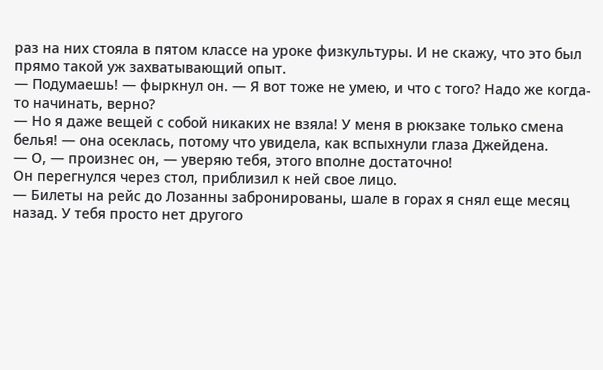раз на них стояла в пятом классе на уроке физкультуры. И не скажу, что это был прямо такой уж захватывающий опыт.
— Подумаешь! — фыркнул он. — Я вот тоже не умею, и что с того? Надо же когда-то начинать, верно?
— Но я даже вещей с собой никаких не взяла! У меня в рюкзаке только смена белья! — она осеклась, потому что увидела, как вспыхнули глаза Джейдена.
— О, — произнес он, — уверяю тебя, этого вполне достаточно!
Он перегнулся через стол, приблизил к ней свое лицо.
— Билеты на рейс до Лозанны забронированы, шале в горах я снял еще месяц назад. У тебя просто нет другого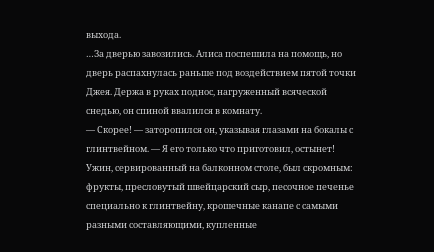выхода.
…За дверью завозились. Алиса поспешила на помощь, но дверь распахнулась раньше под воздействием пятой точки Джея. Держа в руках поднос, нагруженный всяческой снедью, он спиной ввалился в комнату.
— Скорее! — заторопился он, указывая глазами на бокалы с глинтвейном. — Я его только что приготовил, остынет!
Ужин, сервированный на балконном столе, был скромным: фрукты, пресловутый швейцарский сыр, песочное печенье специально к глинтвейну, крошечные канапе с самыми разными составляющими, купленные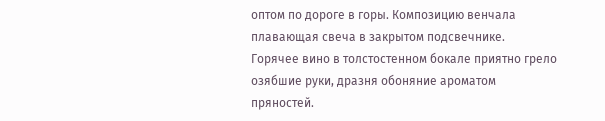оптом по дороге в горы. Композицию венчала плавающая свеча в закрытом подсвечнике.
Горячее вино в толстостенном бокале приятно грело озябшие руки, дразня обоняние ароматом пряностей.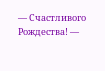— Счастливого Рождества! —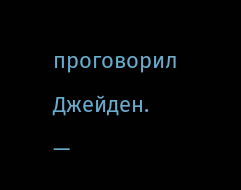проговорил Джейден.
—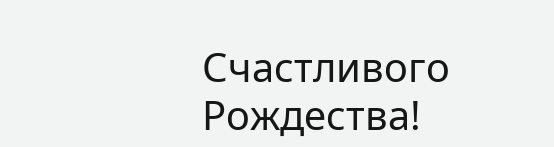Счастливого Рождества!